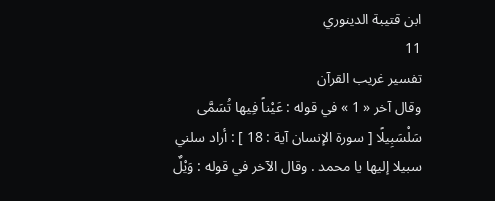ابن قتيبة الدينوري
11
تفسير غريب القرآن
وقال آخر « 1 » في قوله : عَيْناً فِيها تُسَمَّى سَلْسَبِيلًا [ سورة الإنسان آية : 18 ] : أراد سلني سبيلا إليها يا محمد . وقال الآخر في قوله : وَيْلٌ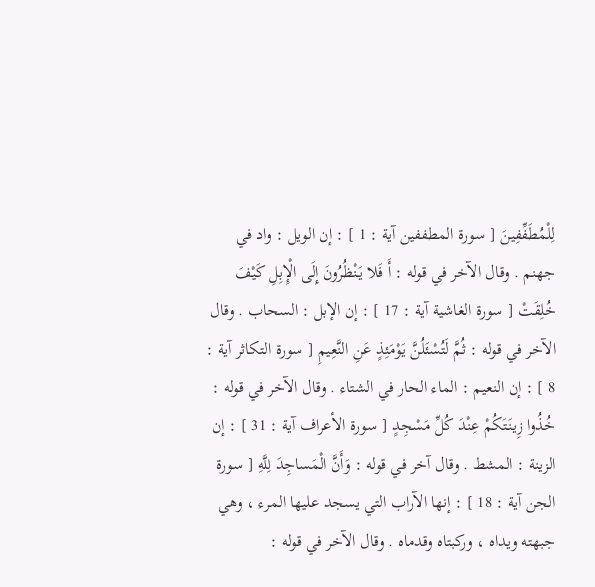لِلْمُطَفِّفِينَ [ سورة المطففين آية : 1 ] : إن الويل : واد في جهنم . وقال الآخر في قوله : أَ فَلا يَنْظُرُونَ إِلَى الْإِبِلِ كَيْفَ خُلِقَتْ [ سورة الغاشية آية : 17 ] : إن الإبل : السحاب . وقال الآخر في قوله : ثُمَّ لَتُسْئَلُنَّ يَوْمَئِذٍ عَنِ النَّعِيمِ [ سورة التكاثر آية : 8 ] : إن النعيم : الماء الحار في الشتاء . وقال الآخر في قوله : خُذُوا زِينَتَكُمْ عِنْدَ كُلِّ مَسْجِدٍ [ سورة الأعراف آية : 31 ] : إن الزينة : المشط . وقال آخر في قوله : وَأَنَّ الْمَساجِدَ لِلَّهِ [ سورة الجن آية : 18 ] : إنها الآراب التي يسجد عليها المرء ، وهي جبهته ويداه ، وركبتاه وقدماه . وقال الآخر في قوله :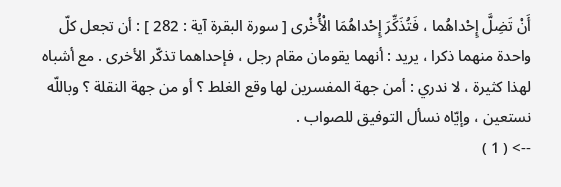أَنْ تَضِلَّ إِحْداهُما ، فَتُذَكِّرَ إِحْداهُمَا الْأُخْرى [ سورة البقرة آية : 282 ] : أن تجعل كلّ واحدة منهما ذكرا ، يريد : أنهما يقومان مقام رجل ، فإحداهما تذكّر الأخرى . مع أشباه لهذا كثيرة ، لا ندري : أمن جهة المفسرين لها وقع الغلط ؟ أو من جهة النقلة ؟ وباللّه نستعين ، وإيّاه نسأل التوفيق للصواب .
--> ( 1 )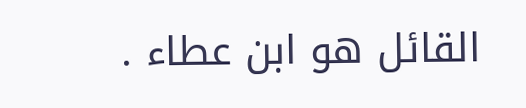القائل هو ابن عطاء .